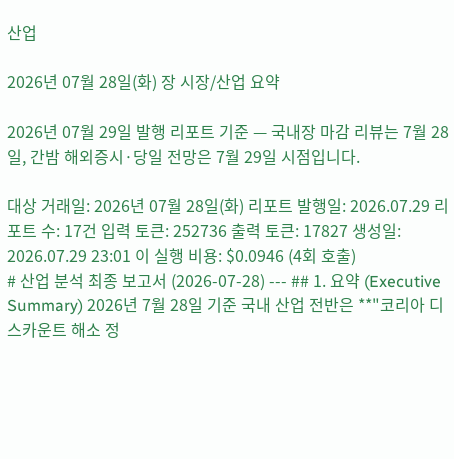산업

2026년 07월 28일(화) 장 시장/산업 요약

2026년 07월 29일 발행 리포트 기준 — 국내장 마감 리뷰는 7월 28일, 간밤 해외증시·당일 전망은 7월 29일 시점입니다.

대상 거래일: 2026년 07월 28일(화) 리포트 발행일: 2026.07.29 리포트 수: 17건 입력 토큰: 252736 출력 토큰: 17827 생성일: 2026.07.29 23:01 이 실행 비용: $0.0946 (4회 호출)
# 산업 분석 최종 보고서 (2026-07-28) --- ## 1. 요약 (Executive Summary) 2026년 7월 28일 기준 국내 산업 전반은 **"코리아 디스카운트 해소 정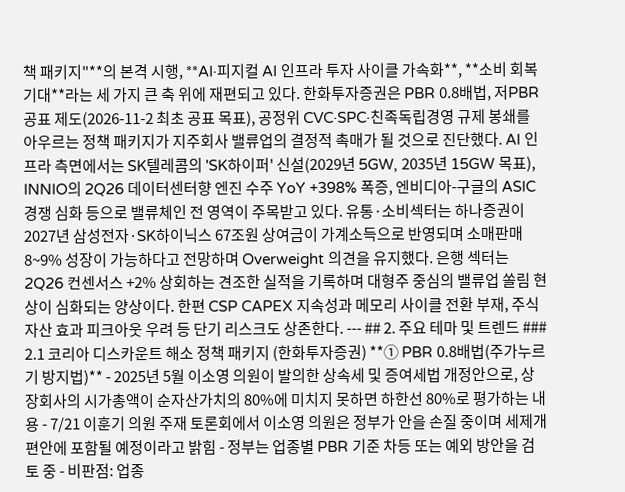책 패키지"**의 본격 시행, **AI·피지컬 AI 인프라 투자 사이클 가속화**, **소비 회복 기대**라는 세 가지 큰 축 위에 재편되고 있다. 한화투자증권은 PBR 0.8배법, 저PBR 공표 제도(2026-11-2 최초 공표 목표), 공정위 CVC·SPC·친족독립경영 규제 봉쇄를 아우르는 정책 패키지가 지주회사 밸류업의 결정적 촉매가 될 것으로 진단했다. AI 인프라 측면에서는 SK텔레콤의 'SK하이퍼' 신설(2029년 5GW, 2035년 15GW 목표), INNIO의 2Q26 데이터센터향 엔진 수주 YoY +398% 폭증, 엔비디아-구글의 ASIC 경쟁 심화 등으로 밸류체인 전 영역이 주목받고 있다. 유통·소비섹터는 하나증권이 2027년 삼성전자·SK하이닉스 67조원 상여금이 가계소득으로 반영되며 소매판매 8~9% 성장이 가능하다고 전망하며 Overweight 의견을 유지했다. 은행 섹터는 2Q26 컨센서스 +2% 상회하는 견조한 실적을 기록하며 대형주 중심의 밸류업 쏠림 현상이 심화되는 양상이다. 한편 CSP CAPEX 지속성과 메모리 사이클 전환 부재, 주식자산 효과 피크아웃 우려 등 단기 리스크도 상존한다. --- ## 2. 주요 테마 및 트렌드 ### 2.1 코리아 디스카운트 해소 정책 패키지 (한화투자증권) **① PBR 0.8배법(주가누르기 방지법)** - 2025년 5월 이소영 의원이 발의한 상속세 및 증여세법 개정안으로, 상장회사의 시가총액이 순자산가치의 80%에 미치지 못하면 하한선 80%로 평가하는 내용 - 7/21 이훈기 의원 주재 토론회에서 이소영 의원은 정부가 안을 손질 중이며 세제개편안에 포함될 예정이라고 밝힘 - 정부는 업종별 PBR 기준 차등 또는 예외 방안을 검토 중 - 비판점: 업종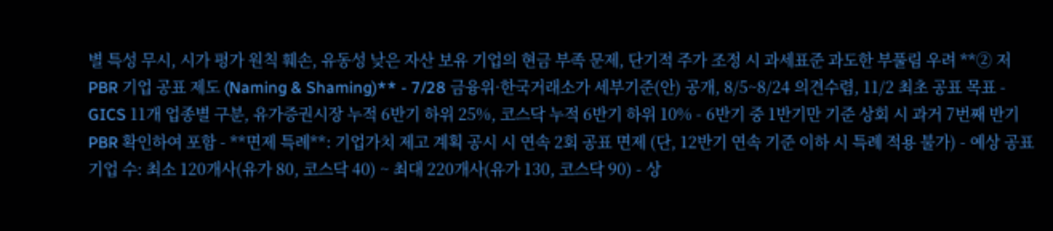별 특성 무시, 시가 평가 원칙 훼손, 유동성 낮은 자산 보유 기업의 현금 부족 문제, 단기적 주가 조정 시 과세표준 과도한 부풀림 우려 **② 저PBR 기업 공표 제도 (Naming & Shaming)** - 7/28 금융위·한국거래소가 세부기준(안) 공개, 8/5~8/24 의견수렴, 11/2 최초 공표 목표 - GICS 11개 업종별 구분, 유가증권시장 누적 6반기 하위 25%, 코스닥 누적 6반기 하위 10% - 6반기 중 1반기만 기준 상회 시 과거 7번째 반기 PBR 확인하여 포함 - **면제 특례**: 기업가치 제고 계획 공시 시 연속 2회 공표 면제 (단, 12반기 연속 기준 이하 시 특례 적용 불가) - 예상 공표 기업 수: 최소 120개사(유가 80, 코스닥 40) ~ 최대 220개사(유가 130, 코스닥 90) - 상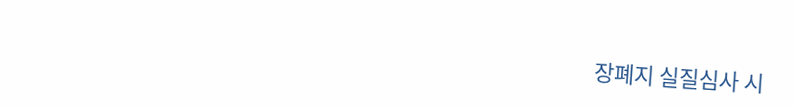장폐지 실질심사 시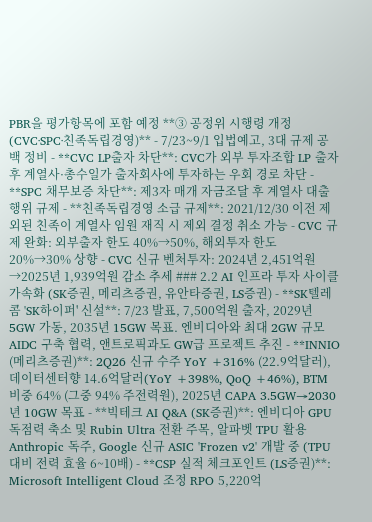PBR을 평가항목에 포함 예정 **③ 공정위 시행령 개정 (CVC·SPC·친족독립경영)** - 7/23~9/1 입법예고, 3대 규제 공백 정비 - **CVC LP출자 차단**: CVC가 외부 투자조합 LP 출자 후 계열사·총수일가 출자회사에 투자하는 우회 경로 차단 - **SPC 채무보증 차단**: 제3자 매개 자금조달 후 계열사 대출 행위 규제 - **친족독립경영 소급 규제**: 2021/12/30 이전 제외된 친족이 계열사 임원 재직 시 제외 결정 취소 가능 - CVC 규제 완화: 외부출자 한도 40%→50%, 해외투자 한도 20%→30% 상향 - CVC 신규 벤처투자: 2024년 2,451억원→2025년 1,939억원 감소 추세 ### 2.2 AI 인프라 투자 사이클 가속화 (SK증권, 메리츠증권, 유안타증권, LS증권) - **SK텔레콤 'SK하이퍼' 신설**: 7/23 발표, 7,500억원 출자, 2029년 5GW 가동, 2035년 15GW 목표. 엔비디아와 최대 2GW 규모 AIDC 구축 협력, 앤트로픽과도 GW급 프로젝트 추진 - **INNIO (메리츠증권)**: 2Q26 신규 수주 YoY +316% (22.9억달러), 데이터센터향 14.6억달러(YoY +398%, QoQ +46%), BTM 비중 64% (그중 94% 주전력원), 2025년 CAPA 3.5GW→2030년 10GW 목표 - **빅테크 AI Q&A (SK증권)**: 엔비디아 GPU 독점력 축소 및 Rubin Ultra 전환 주목, 알파벳 TPU 활용 Anthropic 독주, Google 신규 ASIC 'Frozen v2' 개발 중 (TPU 대비 전력 효율 6~10배) - **CSP 실적 체크포인트 (LS증권)**: Microsoft Intelligent Cloud 조정 RPO 5,220억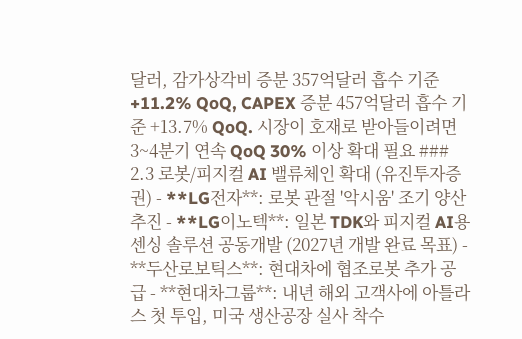달러, 감가상각비 증분 357억달러 흡수 기준 +11.2% QoQ, CAPEX 증분 457억달러 흡수 기준 +13.7% QoQ. 시장이 호재로 받아들이려면 3~4분기 연속 QoQ 30% 이상 확대 필요 ### 2.3 로봇/피지컬 AI 밸류체인 확대 (유진투자증권) - **LG전자**: 로봇 관절 '악시움' 조기 양산 추진 - **LG이노텍**: 일본 TDK와 피지컬 AI용 센싱 솔루션 공동개발 (2027년 개발 완료 목표) - **두산로보틱스**: 현대차에 협조로봇 추가 공급 - **현대차그룹**: 내년 해외 고객사에 아틀라스 첫 투입, 미국 생산공장 실사 착수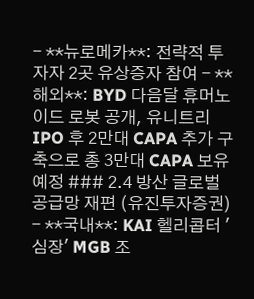- **뉴로메카**: 전략적 투자자 2곳 유상증자 참여 - **해외**: BYD 다음달 휴머노이드 로봇 공개, 유니트리 IPO 후 2만대 CAPA 추가 구축으로 총 3만대 CAPA 보유 예정 ### 2.4 방산 글로벌 공급망 재편 (유진투자증권) - **국내**: KAI 헬리콥터 '심장' MGB 조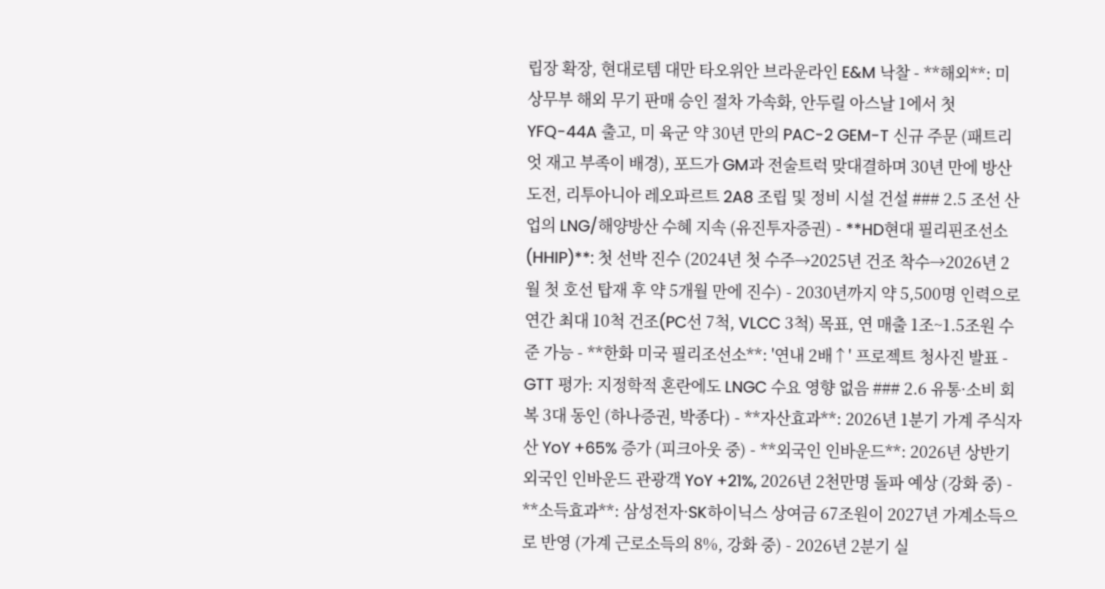립장 확장, 현대로템 대만 타오위안 브라운라인 E&M 낙찰 - **해외**: 미 상무부 해외 무기 판매 승인 절차 가속화, 안두릴 아스날 1에서 첫 YFQ-44A 출고, 미 육군 약 30년 만의 PAC-2 GEM-T 신규 주문 (패트리엇 재고 부족이 배경), 포드가 GM과 전술트럭 맞대결하며 30년 만에 방산 도전, 리투아니아 레오파르트 2A8 조립 및 정비 시설 건설 ### 2.5 조선 산업의 LNG/해양방산 수혜 지속 (유진투자증권) - **HD현대 필리핀조선소(HHIP)**: 첫 선박 진수 (2024년 첫 수주→2025년 건조 착수→2026년 2월 첫 호선 탑재 후 약 5개월 만에 진수) - 2030년까지 약 5,500명 인력으로 연간 최대 10척 건조(PC선 7척, VLCC 3척) 목표, 연 매출 1조~1.5조원 수준 가능 - **한화 미국 필리조선소**: '연내 2배↑' 프로젝트 청사진 발표 - GTT 평가: 지정학적 혼란에도 LNGC 수요 영향 없음 ### 2.6 유통·소비 회복 3대 동인 (하나증권, 박종다) - **자산효과**: 2026년 1분기 가계 주식자산 YoY +65% 증가 (피크아웃 중) - **외국인 인바운드**: 2026년 상반기 외국인 인바운드 관광객 YoY +21%, 2026년 2천만명 돌파 예상 (강화 중) - **소득효과**: 삼성전자·SK하이닉스 상여금 67조원이 2027년 가계소득으로 반영 (가계 근로소득의 8%, 강화 중) - 2026년 2분기 실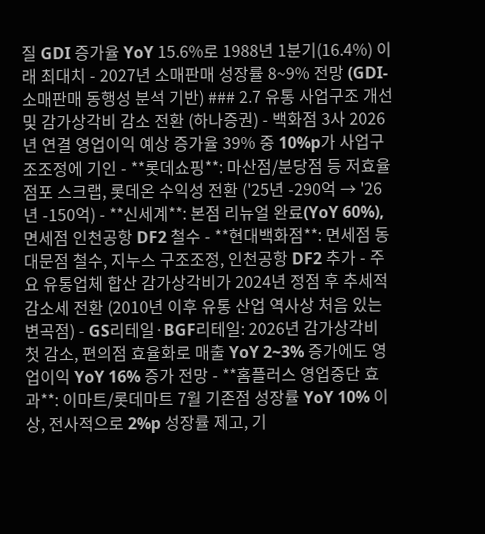질 GDI 증가율 YoY 15.6%로 1988년 1분기(16.4%) 이래 최대치 - 2027년 소매판매 성장률 8~9% 전망 (GDI-소매판매 동행성 분석 기반) ### 2.7 유통 사업구조 개선 및 감가상각비 감소 전환 (하나증권) - 백화점 3사 2026년 연결 영업이익 예상 증가율 39% 중 10%p가 사업구조조정에 기인 - **롯데쇼핑**: 마산점/분당점 등 저효율 점포 스크랩, 롯데온 수익성 전환 ('25년 -290억 → '26년 -150억) - **신세계**: 본점 리뉴얼 완료(YoY 60%), 면세점 인천공항 DF2 철수 - **현대백화점**: 면세점 동대문점 철수, 지누스 구조조정, 인천공항 DF2 추가 - 주요 유통업체 합산 감가상각비가 2024년 정점 후 추세적 감소세 전환 (2010년 이후 유통 산업 역사상 처음 있는 변곡점) - GS리테일·BGF리테일: 2026년 감가상각비 첫 감소, 편의점 효율화로 매출 YoY 2~3% 증가에도 영업이익 YoY 16% 증가 전망 - **홈플러스 영업중단 효과**: 이마트/롯데마트 7월 기존점 성장률 YoY 10% 이상, 전사적으로 2%p 성장률 제고, 기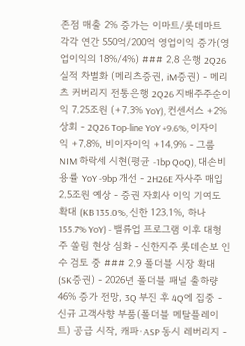존점 매출 2% 증가는 이마트/롯데마트 각각 연간 550억/200억 영업이익 증가(영업이익의 18%/4%) ### 2.8 은행 2Q26 실적 차별화 (메리츠증권, iM증권) - 메리츠 커버리지 전통은행 2Q26 지배주주순이익 7.25조원 (+7.3% YoY), 컨센서스 +2% 상회 - 2Q26 Top-line YoY +9.6%, 이자이익 +7.8%, 비이자이익 +14.9% - 그룹 NIM 하락세 시현(평균 -1bp QoQ), 대손비용률 YoY -9bp 개선 - 2H26E 자사주 매입 2.5조원 예상 - 증권 자회사 이익 기여도 확대 (KB 135.0%, 신한 123.1%, 하나 155.7% YoY) - 밸류업 프로그램 이후 대형주 쏠림 현상 심화 - 신한지주 롯데손보 인수 검토 중 ### 2.9 폴더블 시장 확대 (SK증권) - 2026년 폴더블 패널 출하량 46% 증가 전망, 3Q 부진 후 4Q에 집중 - 신규 고객사향 부품(폴더블 메탈플레이트) 공급 시작, 캐파·ASP 동시 레버리지 -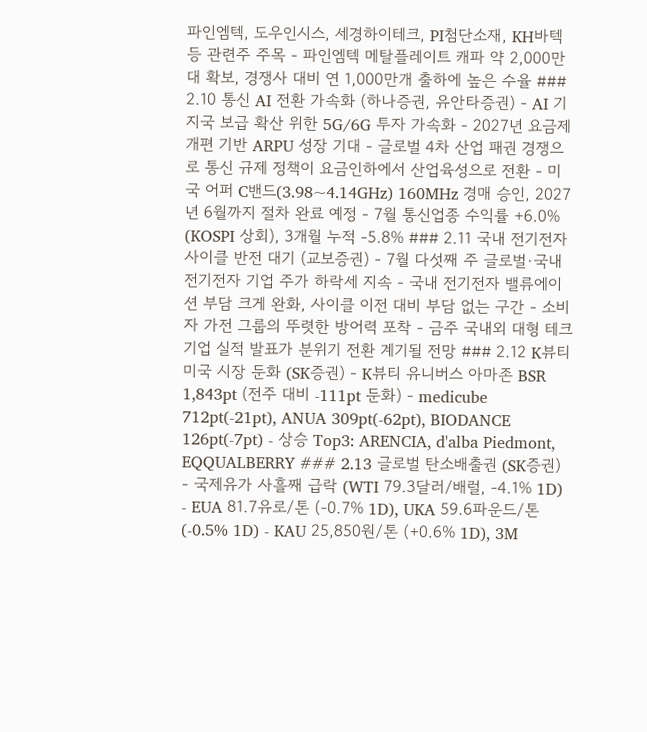파인엠텍, 도우인시스, 세경하이테크, PI첨단소재, KH바텍 등 관련주 주목 - 파인엠텍 메탈플레이트 캐파 약 2,000만대 확보, 경쟁사 대비 연 1,000만개 출하에 높은 수율 ### 2.10 통신 AI 전환 가속화 (하나증권, 유안타증권) - AI 기지국 보급 확산 위한 5G/6G 투자 가속화 - 2027년 요금제 개편 기반 ARPU 성장 기대 - 글로벌 4차 산업 패권 경쟁으로 통신 규제 정책이 요금인하에서 산업육성으로 전환 - 미국 어퍼 C밴드(3.98~4.14GHz) 160MHz 경매 승인, 2027년 6월까지 절차 완료 예정 - 7월 통신업종 수익률 +6.0% (KOSPI 상회), 3개월 누적 -5.8% ### 2.11 국내 전기전자 사이클 반전 대기 (교보증권) - 7월 다섯째 주 글로벌·국내 전기전자 기업 주가 하락세 지속 - 국내 전기전자 밸류에이션 부담 크게 완화, 사이클 이전 대비 부담 없는 구간 - 소비자 가전 그룹의 뚜렷한 방어력 포착 - 금주 국내외 대형 테크 기업 실적 발표가 분위기 전환 계기될 전망 ### 2.12 K뷰티 미국 시장 둔화 (SK증권) - K뷰티 유니버스 아마존 BSR 1,843pt (전주 대비 -111pt 둔화) - medicube 712pt(-21pt), ANUA 309pt(-62pt), BIODANCE 126pt(-7pt) - 상승 Top3: ARENCIA, d'alba Piedmont, EQQUALBERRY ### 2.13 글로벌 탄소배출권 (SK증권) - 국제유가 사흘째 급락 (WTI 79.3달러/배럴, -4.1% 1D) - EUA 81.7유로/톤 (-0.7% 1D), UKA 59.6파운드/톤 (-0.5% 1D) - KAU 25,850원/톤 (+0.6% 1D), 3M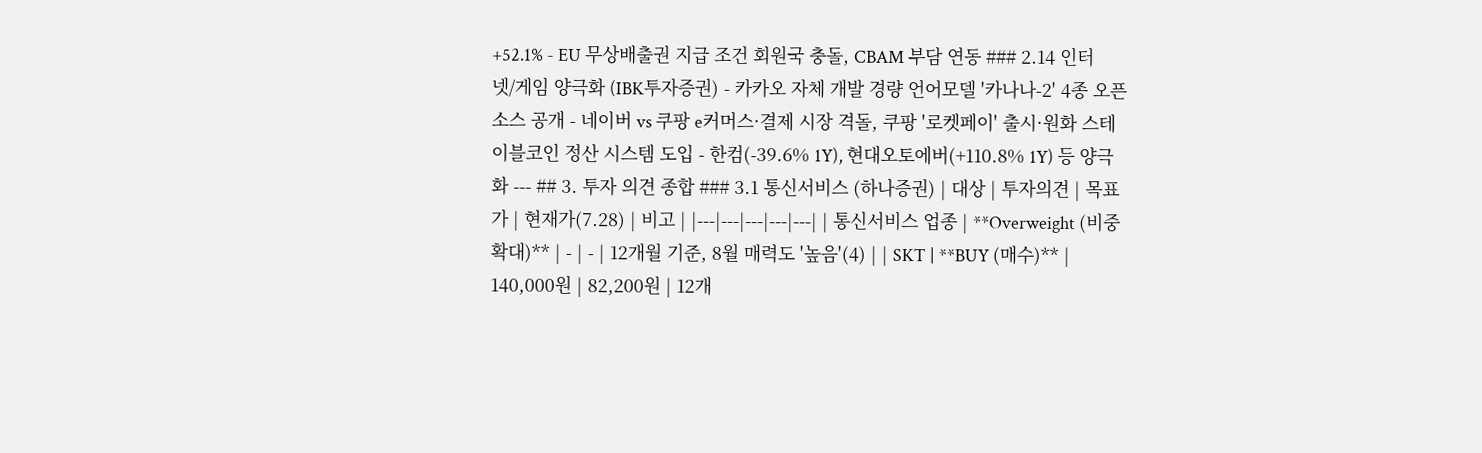+52.1% - EU 무상배출권 지급 조건 회원국 충돌, CBAM 부담 연동 ### 2.14 인터넷/게임 양극화 (IBK투자증권) - 카카오 자체 개발 경량 언어모델 '카나나-2' 4종 오픈소스 공개 - 네이버 vs 쿠팡 e커머스·결제 시장 격돌, 쿠팡 '로켓페이' 출시·원화 스테이블코인 정산 시스템 도입 - 한컴(-39.6% 1Y), 현대오토에버(+110.8% 1Y) 등 양극화 --- ## 3. 투자 의견 종합 ### 3.1 통신서비스 (하나증권) | 대상 | 투자의견 | 목표가 | 현재가(7.28) | 비고 | |---|---|---|---|---| | 통신서비스 업종 | **Overweight (비중확대)** | - | - | 12개월 기준, 8월 매력도 '높음'(4) | | SKT | **BUY (매수)** | 140,000원 | 82,200원 | 12개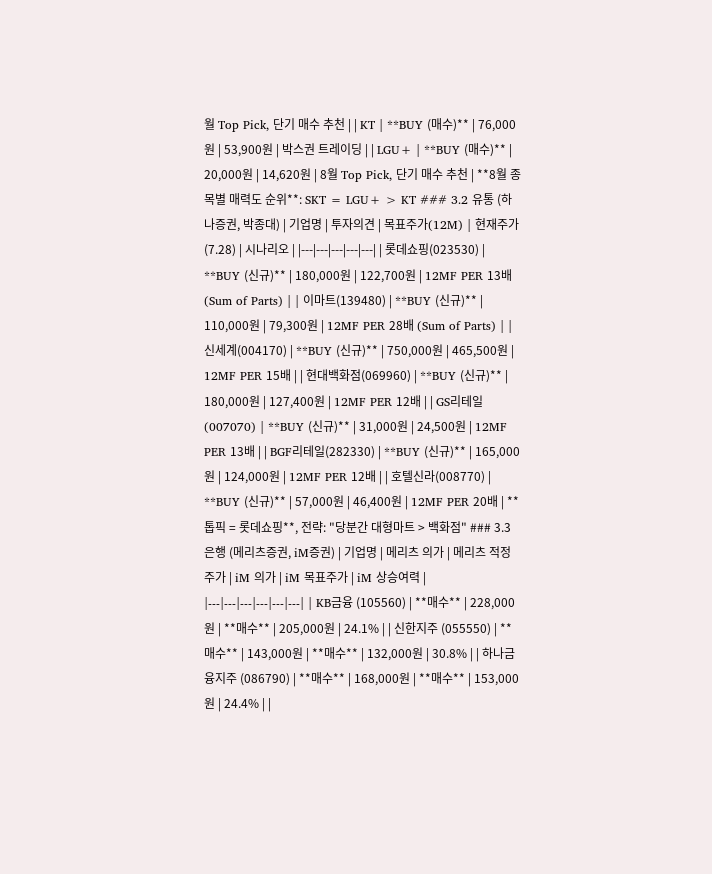월 Top Pick, 단기 매수 추천 | | KT | **BUY (매수)** | 76,000원 | 53,900원 | 박스권 트레이딩 | | LGU+ | **BUY (매수)** | 20,000원 | 14,620원 | 8월 Top Pick, 단기 매수 추천 | **8월 종목별 매력도 순위**: SKT = LGU+ > KT ### 3.2 유통 (하나증권, 박종대) | 기업명 | 투자의견 | 목표주가(12M) | 현재주가(7.28) | 시나리오 | |---|---|---|---|---| | 롯데쇼핑(023530) | **BUY (신규)** | 180,000원 | 122,700원 | 12MF PER 13배 (Sum of Parts) | | 이마트(139480) | **BUY (신규)** | 110,000원 | 79,300원 | 12MF PER 28배 (Sum of Parts) | | 신세계(004170) | **BUY (신규)** | 750,000원 | 465,500원 | 12MF PER 15배 | | 현대백화점(069960) | **BUY (신규)** | 180,000원 | 127,400원 | 12MF PER 12배 | | GS리테일(007070) | **BUY (신규)** | 31,000원 | 24,500원 | 12MF PER 13배 | | BGF리테일(282330) | **BUY (신규)** | 165,000원 | 124,000원 | 12MF PER 12배 | | 호텔신라(008770) | **BUY (신규)** | 57,000원 | 46,400원 | 12MF PER 20배 | **톱픽 = 롯데쇼핑**, 전략: "당분간 대형마트 > 백화점" ### 3.3 은행 (메리츠증권, iM증권) | 기업명 | 메리츠 의가 | 메리츠 적정주가 | iM 의가 | iM 목표주가 | iM 상승여력 | |---|---|---|---|---|---| | KB금융 (105560) | **매수** | 228,000원 | **매수** | 205,000원 | 24.1% | | 신한지주 (055550) | **매수** | 143,000원 | **매수** | 132,000원 | 30.8% | | 하나금융지주 (086790) | **매수** | 168,000원 | **매수** | 153,000원 | 24.4% | |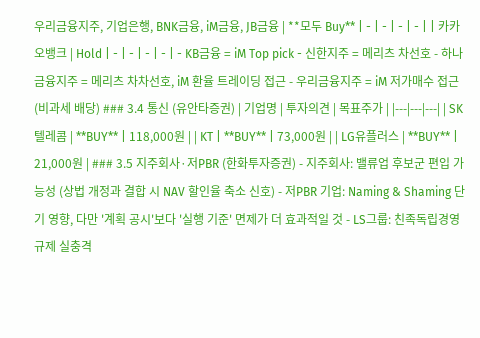우리금융지주, 기업은행, BNK금융, iM금융, JB금융 | **모두 Buy** | - | - | - | - | | 카카오뱅크 | Hold | - | - | - | - | - KB금융 = iM Top pick - 신한지주 = 메리츠 차선호 - 하나금융지주 = 메리츠 차차선호, iM 환율 트레이딩 접근 - 우리금융지주 = iM 저가매수 접근 (비과세 배당) ### 3.4 통신 (유안타증권) | 기업명 | 투자의견 | 목표주가 | |---|---|---| | SK텔레콤 | **BUY** | 118,000원 | | KT | **BUY** | 73,000원 | | LG유플러스 | **BUY** | 21,000원 | ### 3.5 지주회사·저PBR (한화투자증권) - 지주회사: 밸류업 후보군 편입 가능성 (상법 개정과 결합 시 NAV 할인율 축소 신호) - 저PBR 기업: Naming & Shaming 단기 영향, 다만 '계획 공시'보다 '실행 기준' 면제가 더 효과적일 것 - LS그룹: 친족독립경영 규제 실충격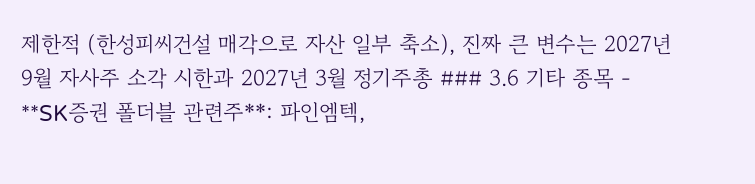제한적 (한성피씨건설 매각으로 자산 일부 축소), 진짜 큰 변수는 2027년 9월 자사주 소각 시한과 2027년 3월 정기주총 ### 3.6 기타 종목 - **SK증권 폴더블 관련주**: 파인엠텍,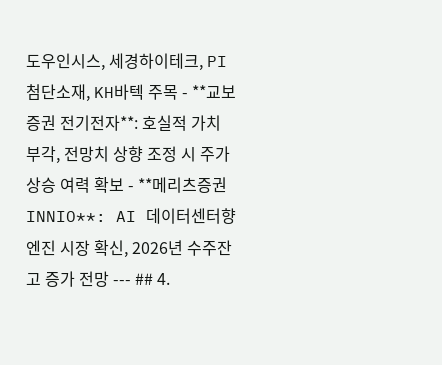도우인시스, 세경하이테크, PI첨단소재, KH바텍 주목 - **교보증권 전기전자**: 호실적 가치 부각, 전망치 상향 조정 시 주가 상승 여력 확보 - **메리츠증권 INNIO**: AI 데이터센터향 엔진 시장 확신, 2026년 수주잔고 증가 전망 --- ## 4.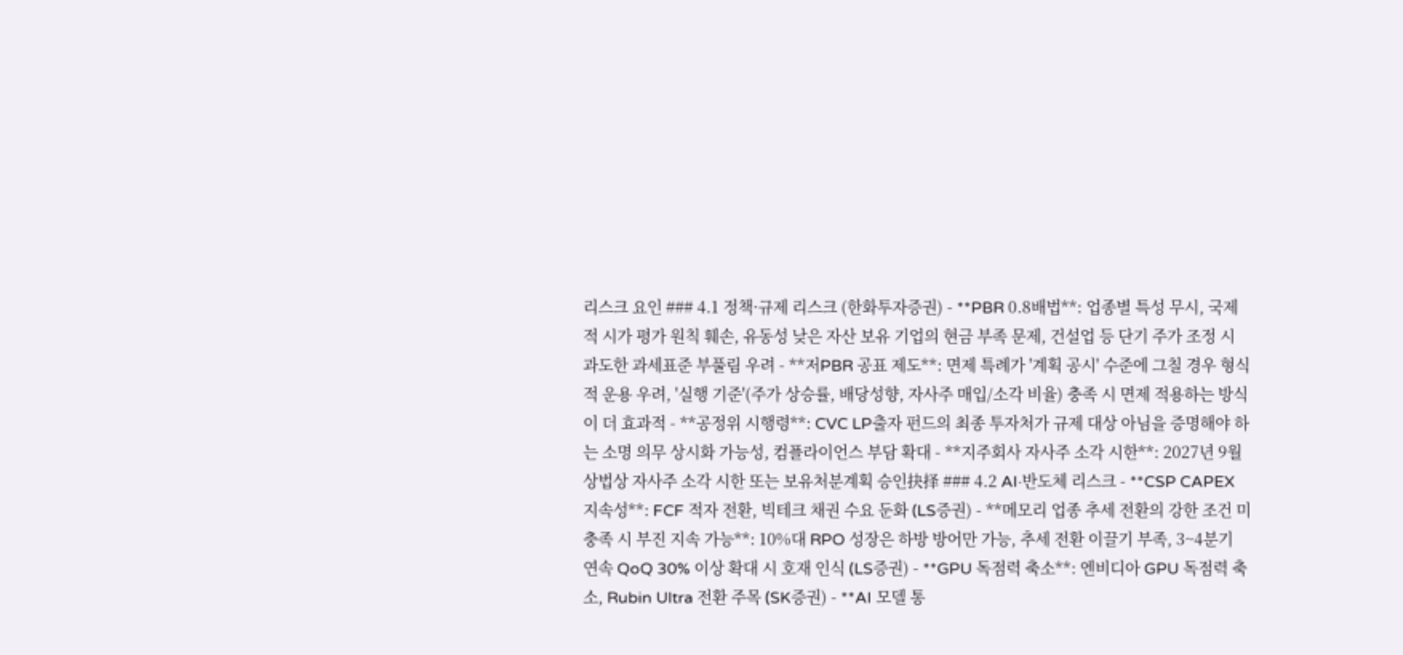리스크 요인 ### 4.1 정책·규제 리스크 (한화투자증권) - **PBR 0.8배법**: 업종별 특성 무시, 국제적 시가 평가 원칙 훼손, 유동성 낮은 자산 보유 기업의 현금 부족 문제, 건설업 등 단기 주가 조정 시 과도한 과세표준 부풀림 우려 - **저PBR 공표 제도**: 면제 특례가 '계획 공시' 수준에 그칠 경우 형식적 운용 우려, '실행 기준'(주가 상승률, 배당성향, 자사주 매입/소각 비율) 충족 시 면제 적용하는 방식이 더 효과적 - **공정위 시행령**: CVC LP출자 펀드의 최종 투자처가 규제 대상 아님을 증명해야 하는 소명 의무 상시화 가능성, 컴플라이언스 부담 확대 - **지주회사 자사주 소각 시한**: 2027년 9월 상법상 자사주 소각 시한 또는 보유처분계획 승인抉择 ### 4.2 AI·반도체 리스크 - **CSP CAPEX 지속성**: FCF 적자 전환, 빅테크 채권 수요 둔화 (LS증권) - **메모리 업종 추세 전환의 강한 조건 미충족 시 부진 지속 가능**: 10%대 RPO 성장은 하방 방어만 가능, 추세 전환 이끌기 부족, 3~4분기 연속 QoQ 30% 이상 확대 시 호재 인식 (LS증권) - **GPU 독점력 축소**: 엔비디아 GPU 독점력 축소, Rubin Ultra 전환 주목 (SK증권) - **AI 모델 통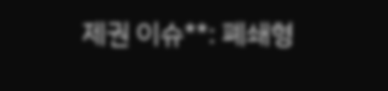제권 이슈**: 폐쇄형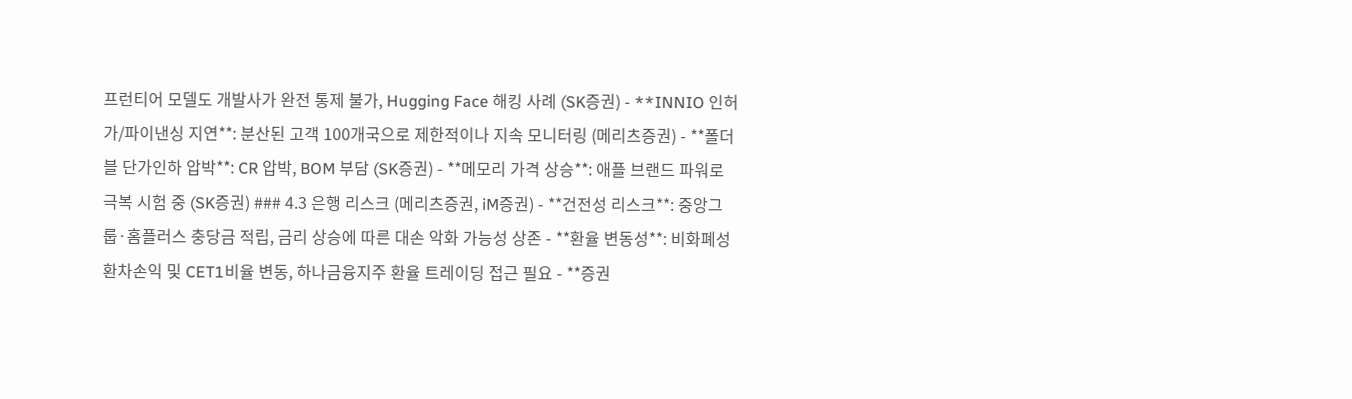프런티어 모델도 개발사가 완전 통제 불가, Hugging Face 해킹 사례 (SK증권) - **INNIO 인허가/파이낸싱 지연**: 분산된 고객 100개국으로 제한적이나 지속 모니터링 (메리츠증권) - **폴더블 단가인하 압박**: CR 압박, BOM 부담 (SK증권) - **메모리 가격 상승**: 애플 브랜드 파워로 극복 시험 중 (SK증권) ### 4.3 은행 리스크 (메리츠증권, iM증권) - **건전성 리스크**: 중앙그룹·홈플러스 충당금 적립, 금리 상승에 따른 대손 악화 가능성 상존 - **환율 변동성**: 비화폐성 환차손익 및 CET1비율 변동, 하나금융지주 환율 트레이딩 접근 필요 - **증권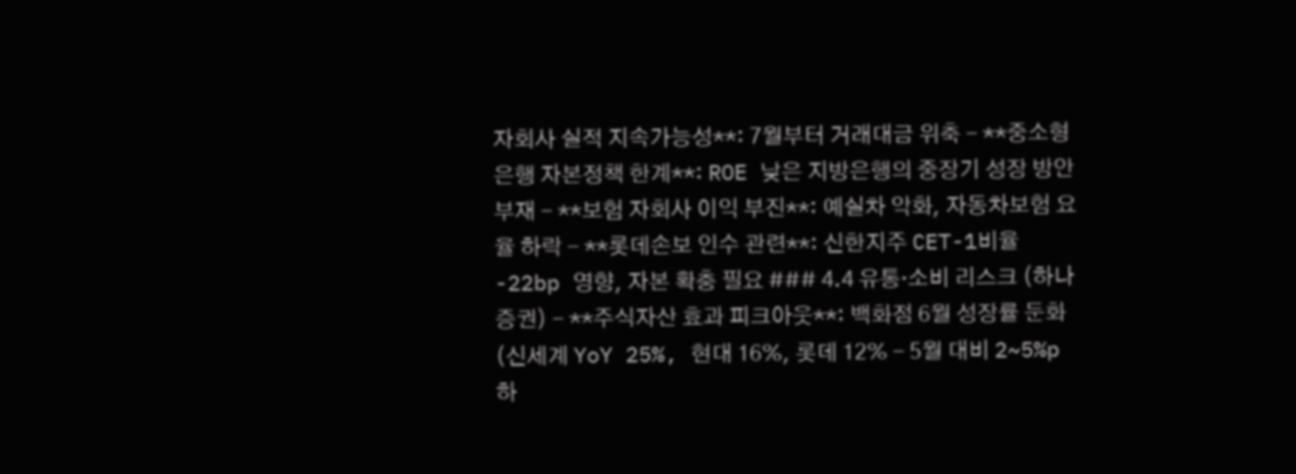자회사 실적 지속가능성**: 7월부터 거래대금 위축 - **중소형 은행 자본정책 한계**: ROE 낮은 지방은행의 중장기 성장 방안 부재 - **보험 자회사 이익 부진**: 예실차 악화, 자동차보험 요율 하락 - **롯데손보 인수 관련**: 신한지주 CET-1비율 -22bp 영향, 자본 확충 필요 ### 4.4 유통·소비 리스크 (하나증권) - **주식자산 효과 피크아웃**: 백화점 6월 성장률 둔화 (신세계 YoY 25%, 현대 16%, 롯데 12% - 5월 대비 2~5%p 하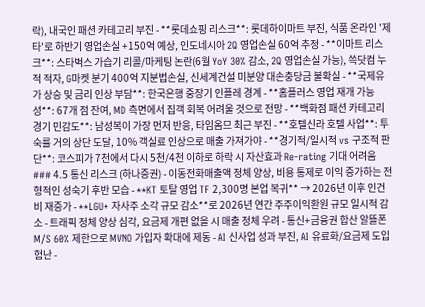락), 내국인 패션 카테고리 부진 - **롯데쇼핑 리스크**: 롯데하이마트 부진, 식품 온라인 '제타'로 하반기 영업손실 +150억 예상, 인도네시아 2Q 영업손실 60억 추정 - **이마트 리스크**: 스타벅스 가습기 리콜/마케팅 논란(6월 YoY 30% 감소, 2Q 영업손실 가능), 쓱닷컴 누적 적자, G마켓 분기 400억 지분법손실, 신세계건설 미분양 대손충당금 불확실 - **국제유가 상승 및 금리 인상 부담**: 한국은행 중장기 인플레 경계 - **홈플러스 영업 재개 가능성**: 67개 점 잔여, MD 측면에서 집객 회복 어려울 것으로 전망 - **백화점 패션 카테고리 경기 민감도**: 남성복이 가장 먼저 반응, 타임옴므 최근 부진 - **호텔신라 호텔 사업**: 투숙률 거의 상단 도달, 10% 객실료 인상으로 매출 가져가야 - **경기적/일시적 vs 구조적 판단**: 코스피가 7천에서 다시 5천/4천 이하로 하락 시 자산효과 Re-rating 기대 어려움 ### 4.5 통신 리스크 (하나증권) - 이동전화매출액 정체 양상, 비용 통제로 이익 증가하는 전형적인 성숙기 후반 모습 - **KT 토탈 영업 TF 2,300명 본업 복귀** → 2026년 이후 인건비 재증가 - **LGU+ 자사주 소각 규모 감소**로 2026년 연간 주주이익환원 규모 일시적 감소 - 트래픽 정체 양상 심각, 요금제 개편 없을 시 매출 정체 우려 - 통신+금융권 합산 알뜰폰 M/S 60% 제한으로 MVNO 가입자 확대에 제동 - AI 신사업 성과 부진, AI 유료화/요금제 도입 험난 -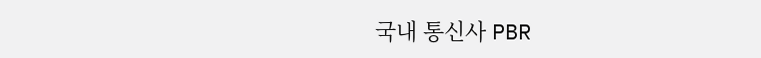국내 통신사 PBR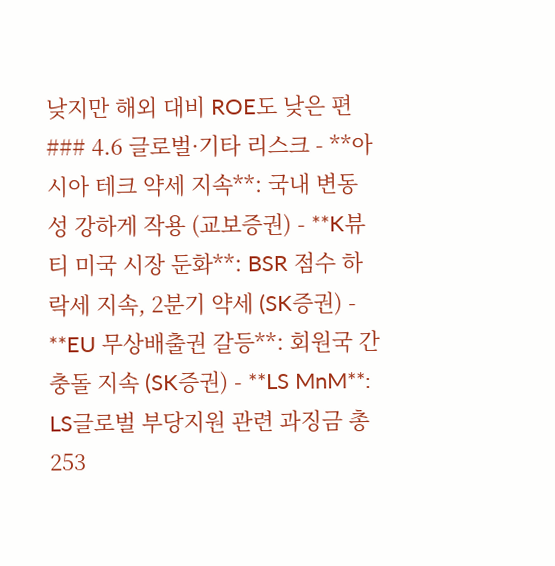낮지만 해외 대비 ROE도 낮은 편 ### 4.6 글로벌·기타 리스크 - **아시아 테크 약세 지속**: 국내 변동성 강하게 작용 (교보증권) - **K뷰티 미국 시장 둔화**: BSR 점수 하락세 지속, 2분기 약세 (SK증권) - **EU 무상배출권 갈등**: 회원국 간 충돌 지속 (SK증권) - **LS MnM**: LS글로벌 부당지원 관련 과징금 총 253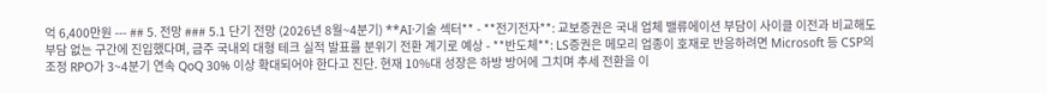억 6,400만원 --- ## 5. 전망 ### 5.1 단기 전망 (2026년 8월~4분기) **AI·기술 섹터** - **전기전자**: 교보증권은 국내 업체 밸류에이션 부담이 사이클 이전과 비교해도 부담 없는 구간에 진입했다며, 금주 국내외 대형 테크 실적 발표를 분위기 전환 계기로 예상 - **반도체**: LS증권은 메모리 업종이 호재로 반응하려면 Microsoft 등 CSP의 조정 RPO가 3~4분기 연속 QoQ 30% 이상 확대되어야 한다고 진단. 현재 10%대 성장은 하방 방어에 그치며 추세 전환을 이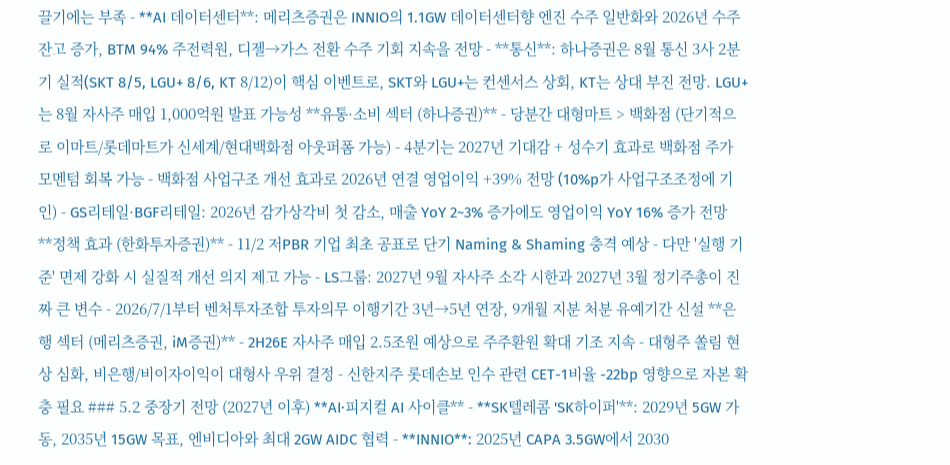끌기에는 부족 - **AI 데이터센터**: 메리츠증권은 INNIO의 1.1GW 데이터센터향 엔진 수주 일반화와 2026년 수주잔고 증가, BTM 94% 주전력원, 디젤→가스 전환 수주 기회 지속을 전망 - **통신**: 하나증권은 8월 통신 3사 2분기 실적(SKT 8/5, LGU+ 8/6, KT 8/12)이 핵심 이벤트로, SKT와 LGU+는 컨센서스 상회, KT는 상대 부진 전망. LGU+는 8월 자사주 매입 1,000억원 발표 가능성 **유통·소비 섹터 (하나증권)** - 당분간 대형마트 > 백화점 (단기적으로 이마트/롯데마트가 신세계/현대백화점 아웃퍼폼 가능) - 4분기는 2027년 기대감 + 성수기 효과로 백화점 주가 모멘텀 회복 가능 - 백화점 사업구조 개선 효과로 2026년 연결 영업이익 +39% 전망 (10%p가 사업구조조정에 기인) - GS리테일·BGF리테일: 2026년 감가상각비 첫 감소, 매출 YoY 2~3% 증가에도 영업이익 YoY 16% 증가 전망 **정책 효과 (한화투자증권)** - 11/2 저PBR 기업 최초 공표로 단기 Naming & Shaming 충격 예상 - 다만 '실행 기준' 면제 강화 시 실질적 개선 의지 제고 가능 - LS그룹: 2027년 9월 자사주 소각 시한과 2027년 3월 정기주총이 진짜 큰 변수 - 2026/7/1부터 벤처투자조합 투자의무 이행기간 3년→5년 연장, 9개월 지분 처분 유예기간 신설 **은행 섹터 (메리츠증권, iM증권)** - 2H26E 자사주 매입 2.5조원 예상으로 주주환원 확대 기조 지속 - 대형주 쏠림 현상 심화, 비은행/비이자이익이 대형사 우위 결정 - 신한지주 롯데손보 인수 관련 CET-1비율 -22bp 영향으로 자본 확충 필요 ### 5.2 중장기 전망 (2027년 이후) **AI·피지컬 AI 사이클** - **SK텔레콤 'SK하이퍼'**: 2029년 5GW 가동, 2035년 15GW 목표, 엔비디아와 최대 2GW AIDC 협력 - **INNIO**: 2025년 CAPA 3.5GW에서 2030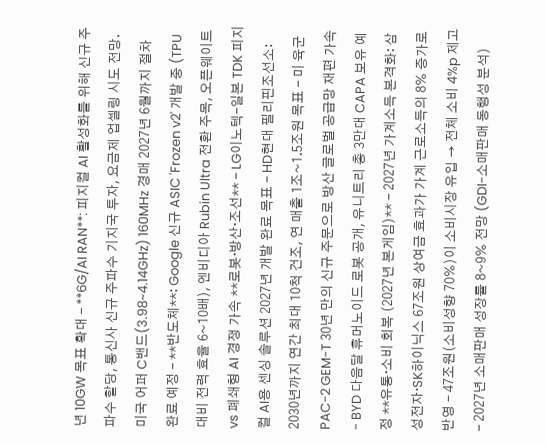년 10GW 목표 확대 - **6G/AI RAN**: 피지컬 AI 활성화를 위해 신규 주파수 할당, 통신사 신규 주파수 기지국 투자, 요금제 업셀링 시도 전망. 미국 어퍼 C밴드(3.98~4.14GHz) 160MHz 경매 2027년 6월까지 절차 완료 예정 - **반도체**: Google 신규 ASIC 'Frozen v2' 개발 중 (TPU 대비 전력 효율 6~10배), 엔비디아 Rubin Ultra 전환 주목, 오픈웨이트 vs 폐쇄형 AI 경쟁 가속 **로봇·방산·조선** - LG이노텍-일본 TDK 피지컬 AI용 센싱 솔루션 2027년 개발 완료 목표 - HD현대 필리핀조선소: 2030년까지 연간 최대 10척 건조, 연 매출 1조~1.5조원 목표 - 미 육군 PAC-2 GEM-T 30년 만의 신규 주문으로 방산 글로벌 공급망 재편 가속 - BYD 다음달 휴머노이드 로봇 공개, 유니트리 총 3만대 CAPA 보유 예정 **유통·소비 회복 (2027년 본게임)** - 2027년 가계소득 본격화: 삼성전자·SK하이닉스 67조원 상여금 효과가 가계 근로소득의 8% 증가로 반영 - 47조원(소비성향 70%)이 소비시장 유입 → 전체 소비 4%p 제고 - 2027년 소매판매 성장률 8~9% 전망 (GDI-소매판매 동행성 분석)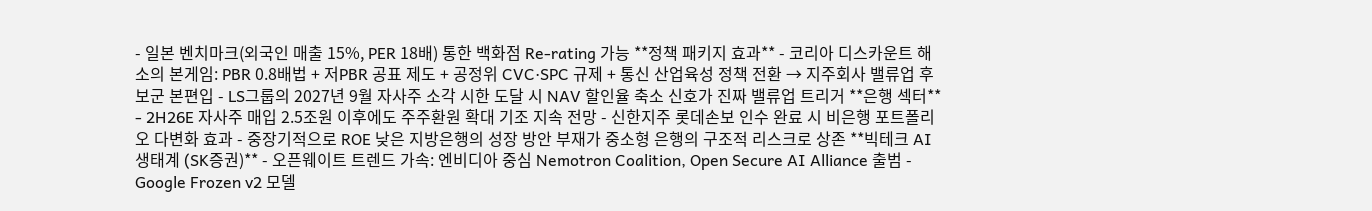- 일본 벤치마크(외국인 매출 15%, PER 18배) 통한 백화점 Re-rating 가능 **정책 패키지 효과** - 코리아 디스카운트 해소의 본게임: PBR 0.8배법 + 저PBR 공표 제도 + 공정위 CVC·SPC 규제 + 통신 산업육성 정책 전환 → 지주회사 밸류업 후보군 본편입 - LS그룹의 2027년 9월 자사주 소각 시한 도달 시 NAV 할인율 축소 신호가 진짜 밸류업 트리거 **은행 섹터** - 2H26E 자사주 매입 2.5조원 이후에도 주주환원 확대 기조 지속 전망 - 신한지주 롯데손보 인수 완료 시 비은행 포트폴리오 다변화 효과 - 중장기적으로 ROE 낮은 지방은행의 성장 방안 부재가 중소형 은행의 구조적 리스크로 상존 **빅테크 AI 생태계 (SK증권)** - 오픈웨이트 트렌드 가속: 엔비디아 중심 Nemotron Coalition, Open Secure AI Alliance 출범 - Google Frozen v2 모델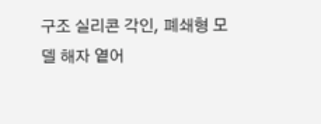구조 실리콘 각인, 폐쇄형 모델 해자 옅어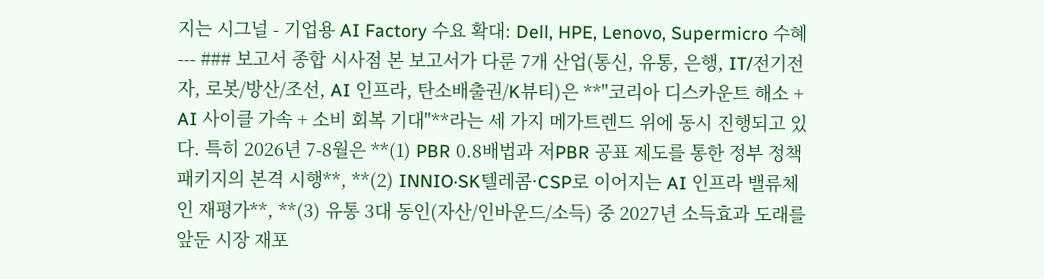지는 시그널 - 기업용 AI Factory 수요 확대: Dell, HPE, Lenovo, Supermicro 수혜 --- ### 보고서 종합 시사점 본 보고서가 다룬 7개 산업(통신, 유통, 은행, IT/전기전자, 로봇/방산/조선, AI 인프라, 탄소배출권/K뷰티)은 **"코리아 디스카운트 해소 + AI 사이클 가속 + 소비 회복 기대"**라는 세 가지 메가트렌드 위에 동시 진행되고 있다. 특히 2026년 7-8월은 **(1) PBR 0.8배법과 저PBR 공표 제도를 통한 정부 정책 패키지의 본격 시행**, **(2) INNIO·SK텔레콤·CSP로 이어지는 AI 인프라 밸류체인 재평가**, **(3) 유통 3대 동인(자산/인바운드/소득) 중 2027년 소득효과 도래를 앞둔 시장 재포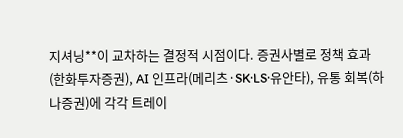지셔닝**이 교차하는 결정적 시점이다. 증권사별로 정책 효과(한화투자증권), AI 인프라(메리츠·SK·LS·유안타), 유통 회복(하나증권)에 각각 트레이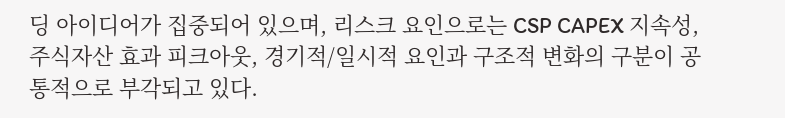딩 아이디어가 집중되어 있으며, 리스크 요인으로는 CSP CAPEX 지속성, 주식자산 효과 피크아웃, 경기적/일시적 요인과 구조적 변화의 구분이 공통적으로 부각되고 있다.